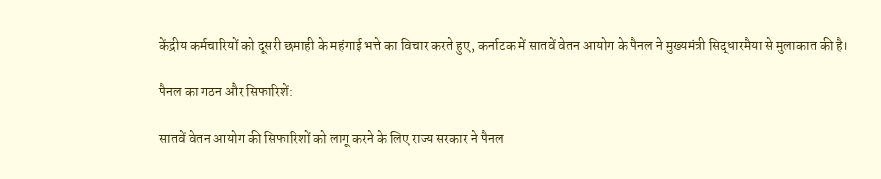केंद्रीय कर्मचारियों को दूसरी छमाही के महंगाई भत्ते का विचार करते हुए, कर्नाटक में सातवें वेतन आयोग के पैनल ने मुख्यमंत्री सिद्धारमैया से मुलाकात की है।

पैनल का गठन और सिफारिशें:

सातवें वेतन आयोग की सिफारिशों को लागू करने के लिए राज्य सरकार ने पैनल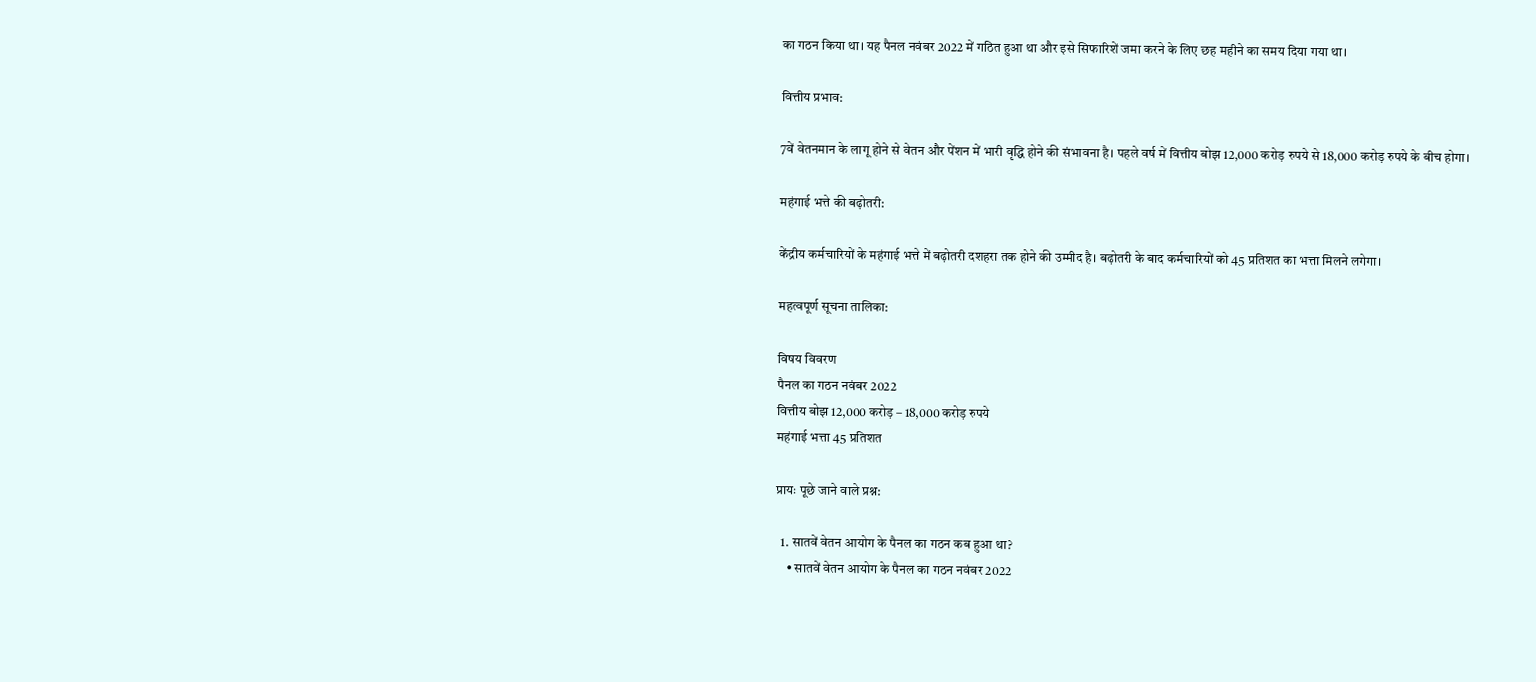का गठन किया था। यह पैनल नवंबर 2022 में गठित हुआ था और इसे सिफारिशें जमा करने के लिए छह महीने का समय दिया गया था।

वित्तीय प्रभाव:

7वें वेतनमान के लागू होने से वेतन और पेंशन में भारी वृद्धि होने की संभावना है। पहले वर्ष में वित्तीय बोझ 12,000 करोड़ रुपये से 18,000 करोड़ रुपये के बीच होगा।

महंगाई भत्ते की बढ़ोतरी:

केंद्रीय कर्मचारियों के महंगाई भत्ते में बढ़ोतरी दशहरा तक होने की उम्मीद है। बढ़ोतरी के बाद कर्मचारियों को 45 प्रतिशत का भत्ता मिलने लगेगा।

महत्वपूर्ण सूचना तालिका:

विषय विवरण
पैनल का गठन नवंबर 2022
वित्तीय बोझ 12,000 करोड़ – 18,000 करोड़ रुपये
महंगाई भत्ता 45 प्रतिशत

प्रायः पूछे जाने वाले प्रश्न:

  1. सातवें वेतन आयोग के पैनल का गठन कब हुआ था?
    • सातवें वेतन आयोग के पैनल का गठन नवंबर 2022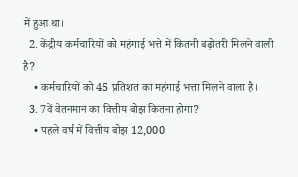में हुआ था।
  2. केंद्रीय कर्मचारियों को महंगाई भत्ते में कितनी बढ़ोतरी मिलने वाली है?
    • कर्मचारियों को 45 प्रतिशत का महंगाई भत्ता मिलने वाला है।
  3. 7वें वेतनमान का वित्तीय बोझ कितना होगा?
    • पहले वर्ष में वित्तीय बोझ 12,000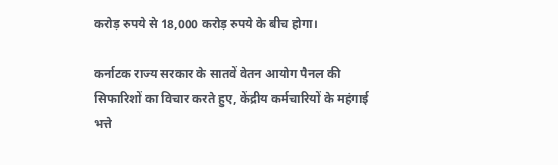करोड़ रुपये से 18,000 करोड़ रुपये के बीच होगा।

कर्नाटक राज्य सरकार के सातवें वेतन आयोग पैनल की सिफारिशों का विचार करते हुए, केंद्रीय कर्मचारियों के महंगाई भत्ते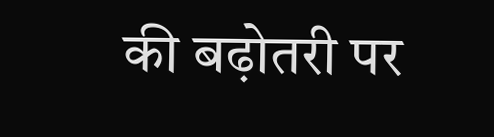की बढ़ोतरी पर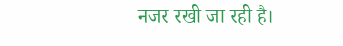नजर रखी जा रही है।